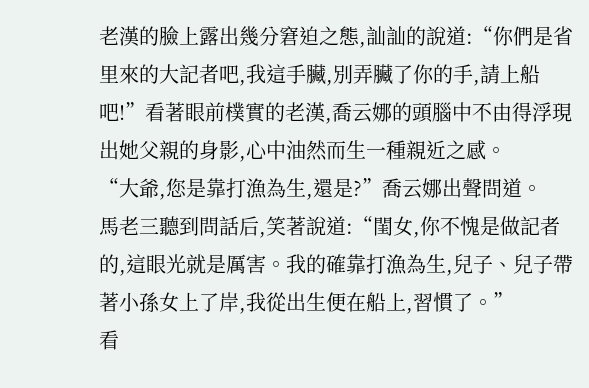老漢的臉上露出幾分窘迫之態,訕訕的說道:“你們是省里來的大記者吧,我這手臟,別弄臟了你的手,請上船吧!”看著眼前樸實的老漢,喬云娜的頭腦中不由得浮現出她父親的身影,心中油然而生一種親近之感。
“大爺,您是靠打漁為生,還是?”喬云娜出聲問道。
馬老三聽到問話后,笑著說道:“閨女,你不愧是做記者的,這眼光就是厲害。我的確靠打漁為生,兒子、兒子帶著小孫女上了岸,我從出生便在船上,習慣了。”
看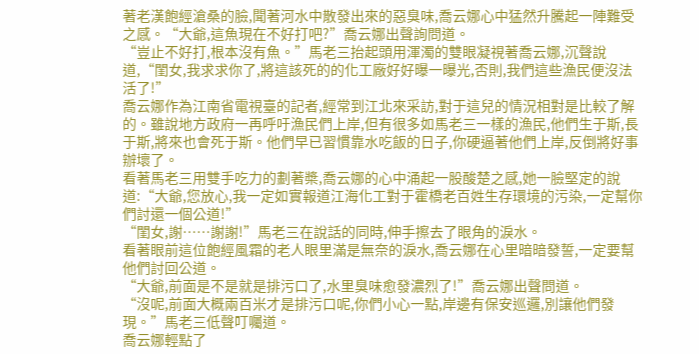著老漢飽經滄桑的臉,聞著河水中散發出來的惡臭味,喬云娜心中猛然升騰起一陣難受之感。“大爺,這魚現在不好打吧?”喬云娜出聲詢問道。
“豈止不好打,根本沒有魚。”馬老三抬起頭用渾濁的雙眼凝視著喬云娜,沉聲說道,“閨女,我求求你了,將這該死的的化工廠好好曝一曝光,否則,我們這些漁民便沒法活了!”
喬云娜作為江南省電視臺的記者,經常到江北來采訪,對于這兒的情況相對是比較了解的。雖說地方政府一再呼吁漁民們上岸,但有很多如馬老三一樣的漁民,他們生于斯,長于斯,將來也會死于斯。他們早已習慣靠水吃飯的日子,你硬逼著他們上岸,反倒將好事辦壞了。
看著馬老三用雙手吃力的劃著槳,喬云娜的心中涌起一股酸楚之感,她一臉堅定的說道:“大爺,您放心,我一定如實報道江海化工對于霍橋老百姓生存環境的污染,一定幫你們討還一個公道!”
“閨女,謝……謝謝!”馬老三在說話的同時,伸手擦去了眼角的淚水。
看著眼前這位飽經風霜的老人眼里滿是無奈的淚水,喬云娜在心里暗暗發誓,一定要幫他們討回公道。
“大爺,前面是不是就是排污口了,水里臭味愈發濃烈了!”喬云娜出聲問道。
“沒呢,前面大概兩百米才是排污口呢,你們小心一點,岸邊有保安巡邏,別讓他們發現。”馬老三低聲叮囑道。
喬云娜輕點了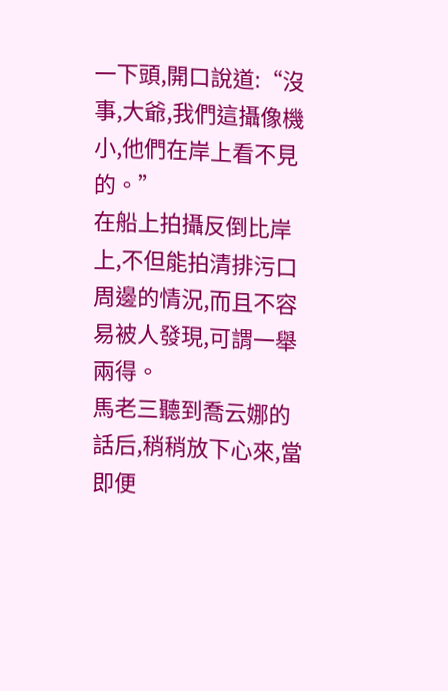一下頭,開口說道:“沒事,大爺,我們這攝像機小,他們在岸上看不見的。”
在船上拍攝反倒比岸上,不但能拍清排污口周邊的情況,而且不容易被人發現,可謂一舉兩得。
馬老三聽到喬云娜的話后,稍稍放下心來,當即便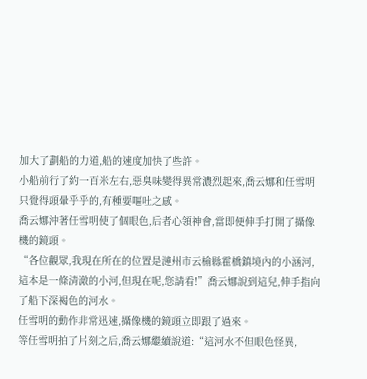加大了劃船的力道,船的速度加快了些許。
小船前行了約一百米左右,惡臭味變得異常濃烈起來,喬云娜和任雪明只覺得頭暈乎乎的,有種要嘔吐之感。
喬云娜沖著任雪明使了個眼色,后者心領神會,當即便伸手打開了攝像機的鏡頭。
“各位觀眾,我現在所在的位置是漣州市云榆縣霍橋鎮境內的小涵河,這本是一條清澈的小河,但現在呢,您請看!”喬云娜說到這兒,伸手指向了船下深褐色的河水。
任雪明的動作非常迅速,攝像機的鏡頭立即跟了過來。
等任雪明拍了片刻之后,喬云娜繼續說道:“這河水不但眼色怪異,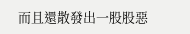而且還散發出一股股惡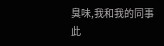臭味,我和我的同事此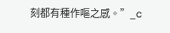刻都有種作嘔之感。”_c